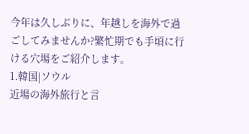今年は久しぶりに、年越しを海外で過ごしてみませんか?繁忙期でも手頃に行ける穴場をご紹介します。
1.韓国|ソウル
近場の海外旅行と言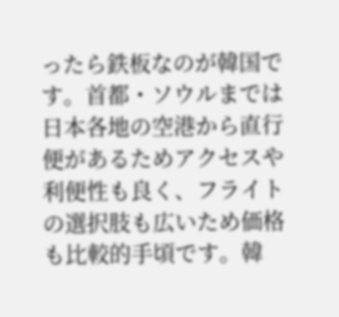ったら鉄板なのが韓国です。首都・ソウルまでは日本各地の空港から直行便があるためアクセスや利便性も良く、フライトの選択肢も広いため価格も比較的手頃です。韓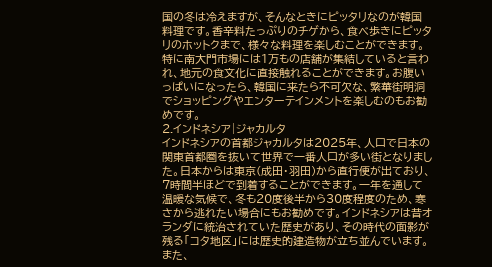国の冬は冷えますが、そんなときにピッタリなのが韓国料理です。香辛料たっぷりのチゲから、食べ歩きにピッタリのホットクまで、様々な料理を楽しむことができます。特に南大門市場には1万もの店舗が集結していると言われ、地元の食文化に直接触れることができます。お腹いっぱいになったら、韓国に来たら不可欠な、繁華街明洞でショッピングやエンターテインメントを楽しむのもお勧めです。
2.インドネシア|ジャカルタ
インドネシアの首都ジャカルタは2025年、人口で日本の関東首都圏を抜いて世界で一番人口が多い街となりました。日本からは東京(成田・羽田)から直行便が出ており、7時間半ほどで到着することができます。一年を通して温暖な気候で、冬も20度後半から30度程度のため、寒さから逃れたい場合にもお勧めです。インドネシアは昔オランダに統治されていた歴史があり、その時代の面影が残る「コタ地区」には歴史的建造物が立ち並んでいます。また、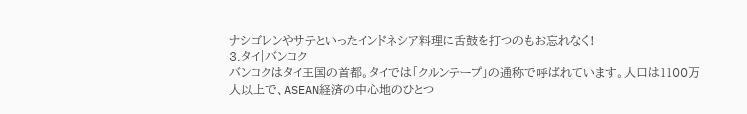ナシゴレンやサテといったインドネシア料理に舌鼓を打つのもお忘れなく!
3.タイ|バンコク
バンコクはタイ王国の首都。タイでは「クルンテープ」の通称で呼ばれています。人口は1100万人以上で、ASEAN経済の中心地のひとつ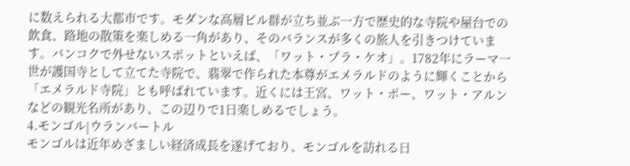に数えられる大都市です。モダンな高層ビル群が立ち並ぶ一方で歴史的な寺院や屋台での飲食、路地の散策を楽しめる一角があり、そのバランスが多くの旅人を引きつけています。バンコクで外せないスポットといえば、「ワット・プラ・ケオ」。1782年にラーマ一世が護国寺として立てた寺院で、翡翠で作られた本尊がエメラルドのように輝くことから「エメラルド寺院」とも呼ばれています。近くには王宮、ワット・ポー、ワット・アルンなどの観光名所があり、この辺りで1日楽しめるでしょう。
4.モンゴル|ウランバートル
モンゴルは近年めざましい経済成長を遂げており、モンゴルを訪れる日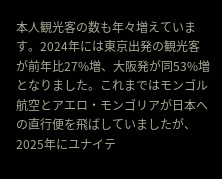本人観光客の数も年々増えています。2024年には東京出発の観光客が前年比27%増、大阪発が同53%増となりました。これまではモンゴル航空とアエロ・モンゴリアが日本への直行便を飛ばしていましたが、2025年にユナイテ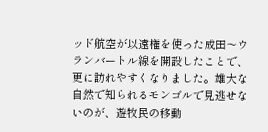ッド航空が以遠権を使った成田〜ウランバートル線を開設したことで、更に訪れやすくなりました。雄大な自然で知られるモンゴルで見逃せないのが、遊牧民の移動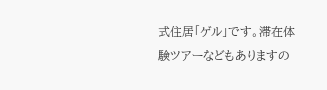式住居「ゲル」です。滞在体験ツアーなどもありますの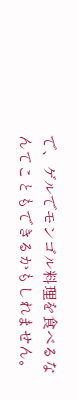で、ゲルでモンゴル料理を食べるなんてこともできるかもしれません。